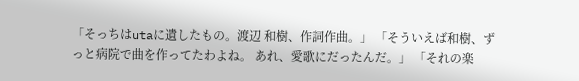「そっちはutaに遺したもの。渡辺 和樹、作詞作曲。」 「そういえば和樹、ずっと病院で曲を作ってたわよね。 あれ、愛歌にだったんだ。」 「それの楽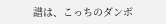譜は、こっちのダンボ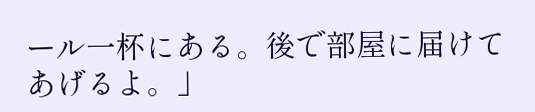ール一杯にある。後で部屋に届けてあげるよ。」